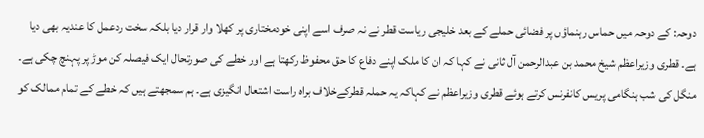دوحہ: کے دوحہ میں حماس رہنماؤں پر فضائی حملے کے بعد خلیجی ریاست قطر نے نہ صرف اسے اپنی خودمختاری پر کھلا وار قرار دیا بلکہ سخت ردعمل کا عندیہ بھی دیا ہے۔ قطری وزیراعظم شیخ محمد بن عبدالرحمن آل ثانی نے کہا کہ ان کا ملک اپنے دفاع کا حق محفوظ رکھتا ہے اور خطے کی صورتحال ایک فیصلہ کن موڑ پر پہنچ چکی ہے۔
منگل کی شب ہنگامی پریس کانفرنس کرتے ہوئے قطری وزیراعظم نے کہاکہ یہ حملہ قطرکےخلاف براہ راست اشتعال انگیزی ہے۔ ہم سمجھتے ہیں کہ خطے کے تمام ممالک کو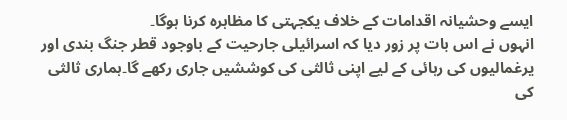ایسے وحشیانہ اقدامات کے خلاف یکجہتی کا مظاہرہ کرنا ہوگا۔
انہوں نے اس بات پر زور دیا کہ اسرائیلی جارحیت کے باوجود قطر جنگ بندی اور یرغمالیوں کی رہائی کے لیے اپنی ثالثی کی کوششیں جاری رکھے گا۔ہماری ثالثی کی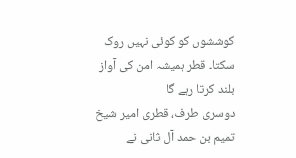کوششوں کو کوئی نہیں روک سکتا۔ قطر ہمیشہ امن کی آواز بلند کرتا رہے گا
دوسری طرف، قطری امیر شیخ تمیم بن حمد آل ثانی نے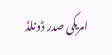امریکی صدر ڈونلڈ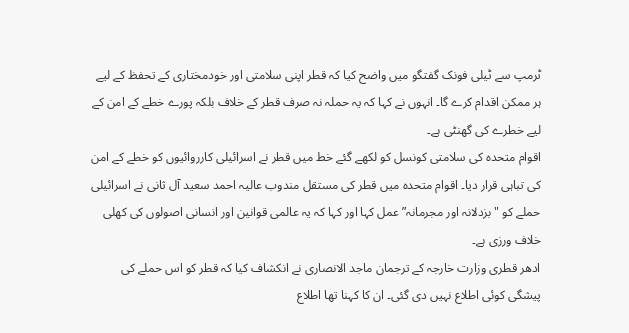ٹرمپ سے ٹیلی فونک گفتگو میں واضح کیا کہ قطر اپنی سلامتی اور خودمختاری کے تحفظ کے لیے ہر ممکن اقدام کرے گا۔ انہوں نے کہا کہ یہ حملہ نہ صرف قطر کے خلاف بلکہ پورے خطے کے امن کے لیے خطرے کی گھنٹی ہے۔
اقوام متحدہ کی سلامتی کونسل کو لکھے گئے خط میں قطر نے اسرائیلی کارروائیوں کو خطے کے امن کی تباہی قرار دیا۔ اقوام متحدہ میں قطر کی مستقل مندوب عالیہ احمد سعید آل ثانی نے اسرائیلی حملے کو "بزدلانہ اور مجرمانہ” عمل کہا اور کہا کہ یہ عالمی قوانین اور انسانی اصولوں کی کھلی خلاف ورزی ہے۔
ادھر قطری وزارت خارجہ کے ترجمان ماجد الانصاری نے انکشاف کیا کہ قطر کو اس حملے کی پیشگی کوئی اطلاع نہیں دی گئی۔ ان کا کہنا تھا اطلاع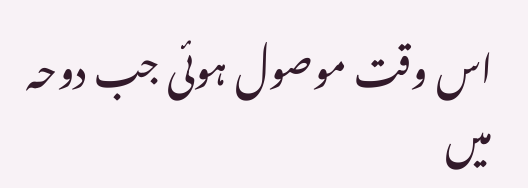اس وقت موصول ہوئی جب دوحہ میں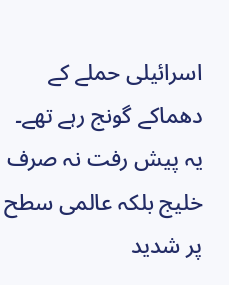اسرائیلی حملے کے دھماکے گونج رہے تھے۔
یہ پیش رفت نہ صرف خلیج بلکہ عالمی سطح پر شدید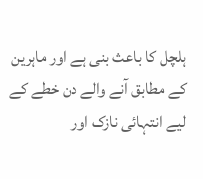ہلچل کا باعث بنی ہے اور ماہرین کے مطابق آنے والے دن خطے کے لیے انتہائی نازک اور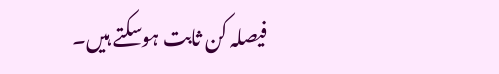فیصلہ کن ثابت ہوسکتے ہیں۔